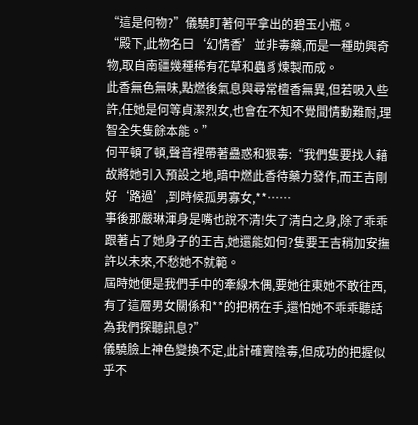“這是何物?”儀驍盯著何平拿出的碧玉小瓶。
“殿下,此物名曰‘幻情香’並非毒藥,而是一種助興奇物,取自南疆幾種稀有花草和蟲豸煉製而成。
此香無色無味,點燃後氣息與尋常檀香無異,但若吸入些許,任她是何等貞潔烈女,也會在不知不覺間情動難耐,理智全失隻餘本能。”
何平頓了頓,聲音裡帶著蠱惑和狠毒:“我們隻要找人藉故將她引入預設之地,暗中燃此香待藥力發作,而王吉剛好‘路過’,到時候孤男寡女,**……
事後那嚴琳渾身是嘴也說不清!失了清白之身,除了乖乖跟著占了她身子的王吉,她還能如何?隻要王吉稍加安撫許以未來,不愁她不就範。
屆時她便是我們手中的牽線木偶,要她往東她不敢往西,有了這層男女關係和**的把柄在手,還怕她不乖乖聽話為我們探聽訊息?”
儀驍臉上神色變換不定,此計確實陰毒,但成功的把握似乎不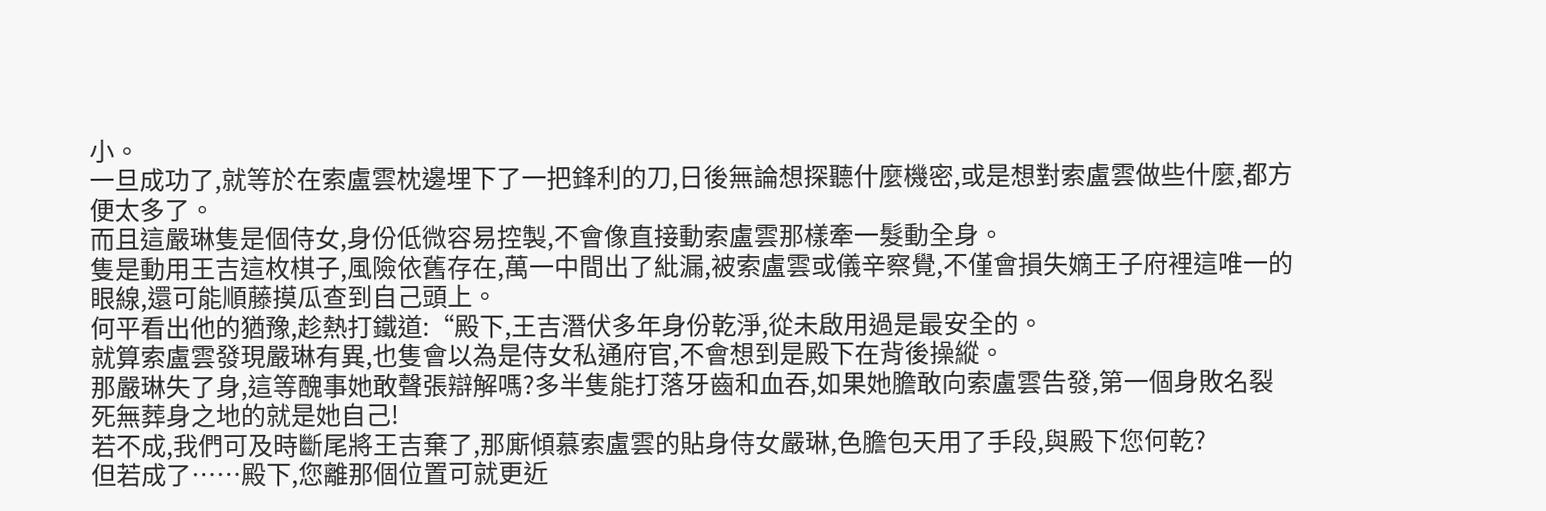小。
一旦成功了,就等於在索盧雲枕邊埋下了一把鋒利的刀,日後無論想探聽什麼機密,或是想對索盧雲做些什麼,都方便太多了。
而且這嚴琳隻是個侍女,身份低微容易控製,不會像直接動索盧雲那樣牽一髮動全身。
隻是動用王吉這枚棋子,風險依舊存在,萬一中間出了紕漏,被索盧雲或儀辛察覺,不僅會損失嫡王子府裡這唯一的眼線,還可能順藤摸瓜查到自己頭上。
何平看出他的猶豫,趁熱打鐵道:“殿下,王吉潛伏多年身份乾淨,從未啟用過是最安全的。
就算索盧雲發現嚴琳有異,也隻會以為是侍女私通府官,不會想到是殿下在背後操縱。
那嚴琳失了身,這等醜事她敢聲張辯解嗎?多半隻能打落牙齒和血吞,如果她膽敢向索盧雲告發,第一個身敗名裂死無葬身之地的就是她自己!
若不成,我們可及時斷尾將王吉棄了,那廝傾慕索盧雲的貼身侍女嚴琳,色膽包天用了手段,與殿下您何乾?
但若成了……殿下,您離那個位置可就更近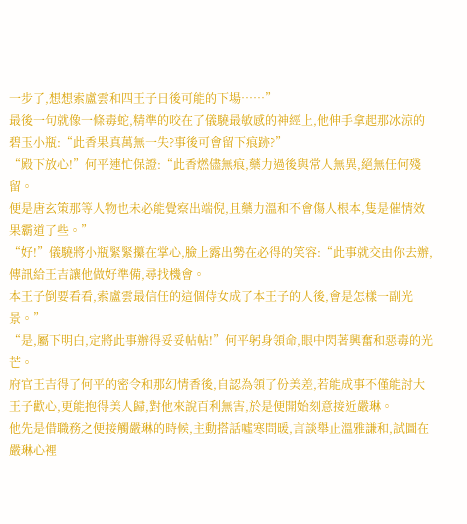一步了,想想索盧雲和四王子日後可能的下場……”
最後一句就像一條毒蛇,精準的咬在了儀驍最敏感的神經上,他伸手拿起那冰涼的碧玉小瓶:“此香果真萬無一失?事後可會留下痕跡?”
“殿下放心!”何平連忙保證:“此香燃儘無痕,藥力過後與常人無異,絕無任何殘留。
便是唐玄策那等人物也未必能覺察出端倪,且藥力溫和不會傷人根本,隻是催情效果霸道了些。”
“好!”儀驍將小瓶緊緊攥在掌心,臉上露出勢在必得的笑容:“此事就交由你去辦,傳訊給王吉讓他做好準備,尋找機會。
本王子倒要看看,索盧雲最信任的這個侍女成了本王子的人後,會是怎樣一副光景。”
“是,屬下明白,定將此事辦得妥妥帖帖!”何平躬身領命,眼中閃著興奮和惡毒的光芒。
府官王吉得了何平的密令和那幻情香後,自認為領了份美差,若能成事不僅能討大王子歡心,更能抱得美人歸,對他來說百利無害,於是便開始刻意接近嚴琳。
他先是借職務之便接觸嚴琳的時候,主動搭話噓寒問暖,言談舉止溫雅謙和,試圖在嚴琳心裡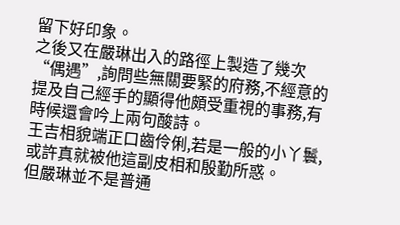留下好印象。
之後又在嚴琳出入的路徑上製造了幾次“偶遇”,詢問些無關要緊的府務,不經意的提及自己經手的顯得他頗受重視的事務,有時候還會吟上兩句酸詩。
王吉相貌端正口齒伶俐,若是一般的小丫鬟,或許真就被他這副皮相和殷勤所惑。
但嚴琳並不是普通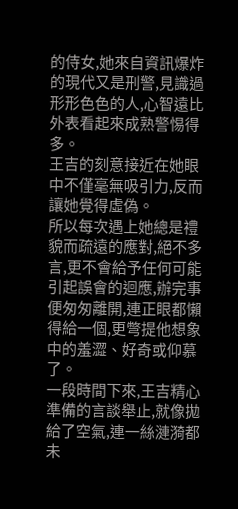的侍女,她來自資訊爆炸的現代又是刑警,見識過形形色色的人,心智遠比外表看起來成熟警惕得多。
王吉的刻意接近在她眼中不僅毫無吸引力,反而讓她覺得虛偽。
所以每次遇上她總是禮貌而疏遠的應對,絕不多言,更不會給予任何可能引起誤會的迴應,辦完事便匆匆離開,連正眼都懶得給一個,更彆提他想象中的羞澀、好奇或仰慕了。
一段時間下來,王吉精心準備的言談舉止,就像拋給了空氣,連一絲漣漪都未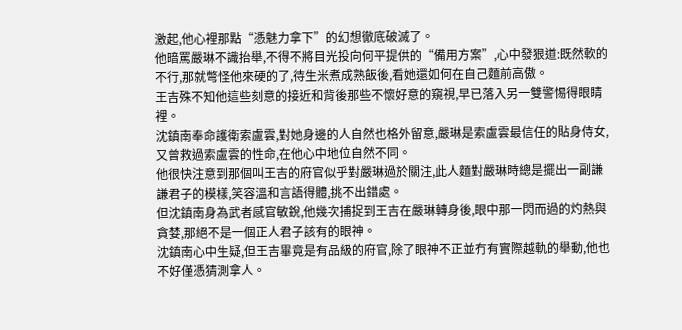激起,他心裡那點“憑魅力拿下”的幻想徹底破滅了。
他暗罵嚴琳不識抬舉,不得不將目光投向何平提供的“備用方案”,心中發狠道:既然軟的不行,那就彆怪他來硬的了,待生米煮成熟飯後,看她還如何在自己麵前高傲。
王吉殊不知他這些刻意的接近和背後那些不懷好意的窺視,早已落入另一雙警惕得眼睛裡。
沈鎮南奉命護衛索盧雲,對她身邊的人自然也格外留意,嚴琳是索盧雲最信任的貼身侍女,又曾救過索盧雲的性命,在他心中地位自然不同。
他很快注意到那個叫王吉的府官似乎對嚴琳過於關注,此人麵對嚴琳時總是擺出一副謙謙君子的模樣,笑容溫和言語得體,挑不出錯處。
但沈鎮南身為武者感官敏銳,他幾次捕捉到王吉在嚴琳轉身後,眼中那一閃而過的灼熱與貪婪,那絕不是一個正人君子該有的眼神。
沈鎮南心中生疑,但王吉畢竟是有品級的府官,除了眼神不正並冇有實際越軌的舉動,他也不好僅憑猜測拿人。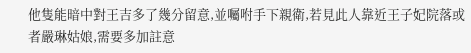他隻能暗中對王吉多了幾分留意,並囑咐手下親衛,若見此人靠近王子妃院落或者嚴琳姑娘,需要多加註意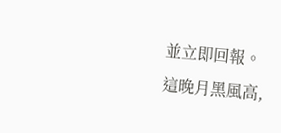並立即回報。
這晚月黑風高,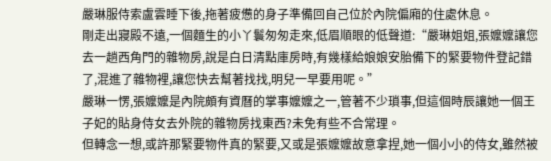嚴琳服侍索盧雲睡下後,拖著疲憊的身子準備回自己位於內院偏廂的住處休息。
剛走出寢殿不遠,一個麵生的小丫鬟匆匆走來,低眉順眼的低聲道:“嚴琳姐姐,張嬤嬤讓您去一趟西角門的雜物房,說是白日清點庫房時,有幾樣給娘娘安胎備下的緊要物件登記錯了,混進了雜物裡,讓您快去幫著找找,明兒一早要用呢。”
嚴琳一愣,張嬤嬤是內院頗有資曆的掌事嬤嬤之一,管著不少瑣事,但這個時辰讓她一個王子妃的貼身侍女去外院的雜物房找東西?未免有些不合常理。
但轉念一想,或許那緊要物件真的緊要,又或是張嬤嬤故意拿捏,她一個小小的侍女,雖然被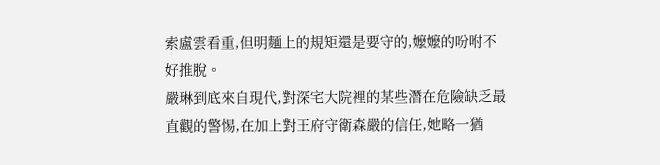索盧雲看重,但明麵上的規矩還是要守的,嬤嬤的吩咐不好推脫。
嚴琳到底來自現代,對深宅大院裡的某些潛在危險缺乏最直觀的警惕,在加上對王府守衛森嚴的信任,她略一猶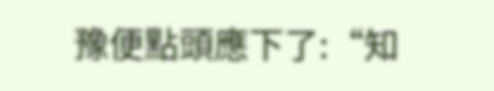豫便點頭應下了:“知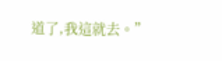道了,我這就去。”